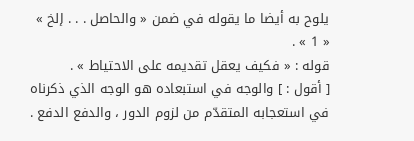يلوح به أيضا ما يقوله في ضمن « والحاصل . . . إلخ » « 1 » .
قوله : « فكيف يعقل تقديمه على الاحتياط » .
[ أقول : ] والوجه في استبعاده هو الوجه الذي ذكرناه في استعجابه المتقدّم من لزوم الدور ، والدفع الدفع .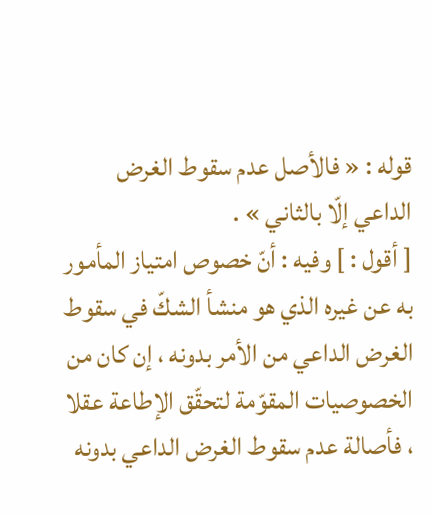قوله : « فالأصل عدم سقوط الغرض الداعي إلّا بالثاني » .
[ أقول : ] وفيه : أنّ خصوص امتياز المأمور به عن غيره الذي هو منشأ الشكّ في سقوط الغرض الداعي من الأمر بدونه ، إن كان من الخصوصيات المقوّمة لتحقّق الإطاعة عقلا ، فأصالة عدم سقوط الغرض الداعي بدونه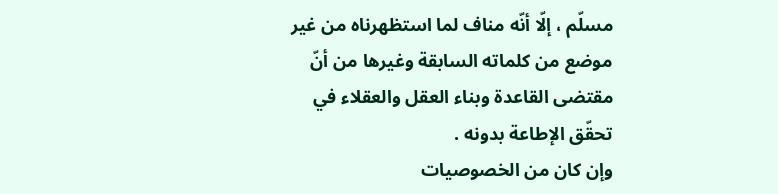مسلّم ، إلّا أنّه مناف لما استظهرناه من غير موضع من كلماته السابقة وغيرها من أنّ مقتضى القاعدة وبناء العقل والعقلاء في تحقّق الإطاعة بدونه .
وإن كان من الخصوصيات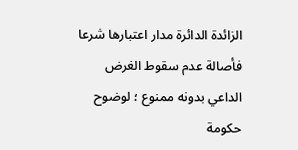الزائدة الدائرة مدار اعتبارها شرعا فأصالة عدم سقوط الغرض الداعي بدونه ممنوع ؛ لوضوح حكومة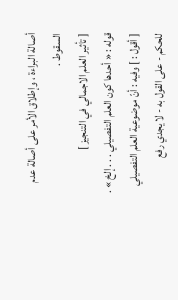أصالة البراءة ، وإطلاق الأمر على أصالة عدم السقوط .
[ تأثير العلم الاجمالي في التنجيز ]
قوله : « أحدها كون العلم التفصيلي . . . إلخ » .
[ أقول : ] وفيه : أنّ موضوعية العلم التفصيلي للحكم - على القول به - لا يجدي رفع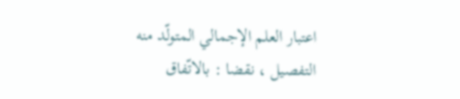اعتبار العلم الإجمالي المتولّد منه التفصيل ، نقضا : بالاتّفاق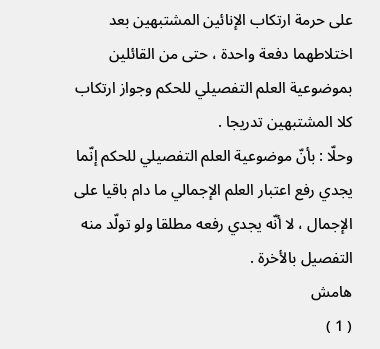على حرمة ارتكاب الإنائين المشتبهين بعد اختلاطهما دفعة واحدة ، حتى من القائلين بموضوعية العلم التفصيلي للحكم وجواز ارتكاب كلا المشتبهين تدريجا .
وحلّا : بأنّ موضوعية العلم التفصيلي للحكم إنّما يجدي رفع اعتبار العلم الإجمالي ما دام باقيا على الإجمال ، لا أنّه يجدي رفعه مطلقا ولو تولّد منه التفصيل بالأخرة .
هامش
( 1 )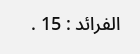الفرائد : 15 .